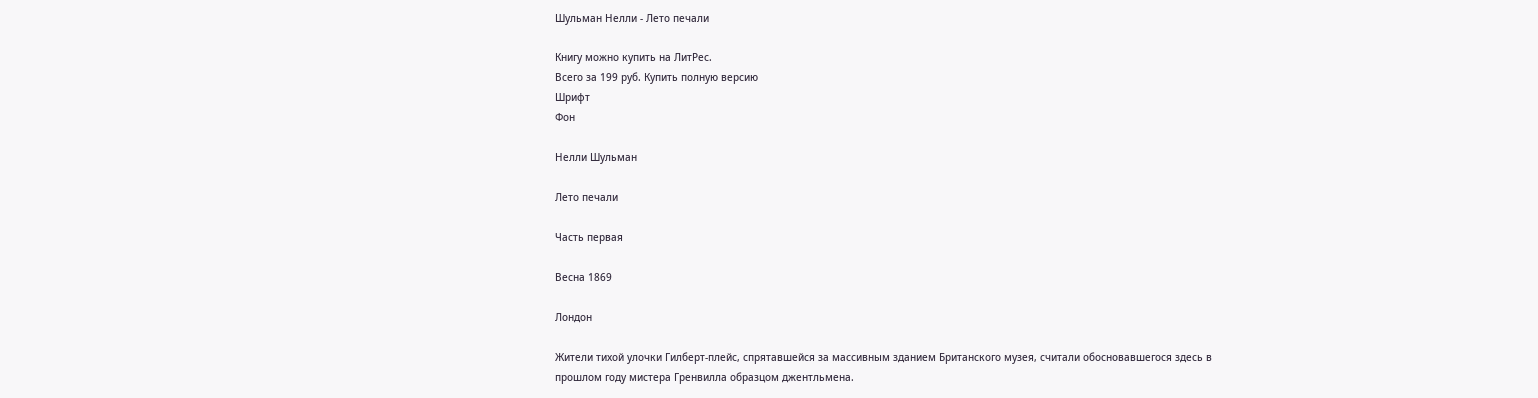Шульман Нелли - Лето печали

Книгу можно купить на ЛитРес.
Всего за 199 руб. Купить полную версию
Шрифт
Фон

Нелли Шульман

Лето печали

Часть первая

Весна 1869

Лондон

Жители тихой улочки Гилберт-плейс, спрятавшейся за массивным зданием Британского музея, считали обосновавшегося здесь в прошлом году мистера Гренвилла образцом джентльмена.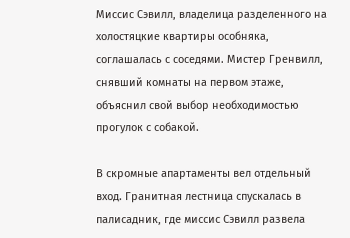Миссис Сэвилл, владелица разделенного на холостяцкие квартиры особняка, соглашалась с соседями. Мистер Гренвилл, снявший комнаты на первом этаже, объяснил свой выбор необходимостью прогулок с собакой.

В скромные апартаменты вел отдельный вход. Гранитная лестница спускалась в палисадник, где миссис Сэвилл развела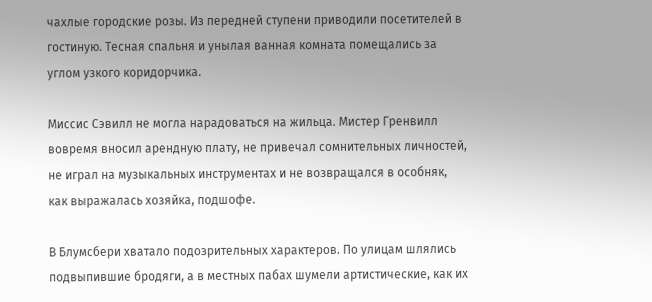чахлые городские розы. Из передней ступени приводили посетителей в гостиную. Тесная спальня и унылая ванная комната помещались за углом узкого коридорчика.

Миссис Сэвилл не могла нарадоваться на жильца. Мистер Гренвилл вовремя вносил арендную плату, не привечал сомнительных личностей, не играл на музыкальных инструментах и не возвращался в особняк, как выражалась хозяйка, подшофе.

В Блумсбери хватало подозрительных характеров. По улицам шлялись подвыпившие бродяги, а в местных пабах шумели артистические, как их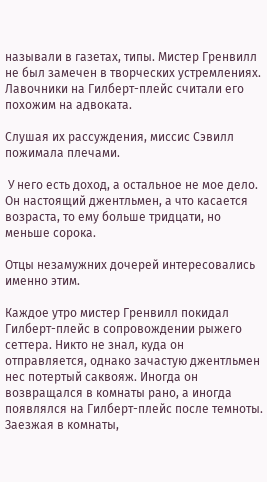называли в газетах, типы. Мистер Гренвилл не был замечен в творческих устремлениях. Лавочники на Гилберт-плейс считали его похожим на адвоката.

Слушая их рассуждения, миссис Сэвилл пожимала плечами.

 У него есть доход, а остальное не мое дело. Он настоящий джентльмен, а что касается возраста, то ему больше тридцати, но меньше сорока.

Отцы незамужних дочерей интересовались именно этим.

Каждое утро мистер Гренвилл покидал Гилберт-плейс в сопровождении рыжего сеттера. Никто не знал, куда он отправляется, однако зачастую джентльмен нес потертый саквояж. Иногда он возвращался в комнаты рано, а иногда появлялся на Гилберт-плейс после темноты. Заезжая в комнаты,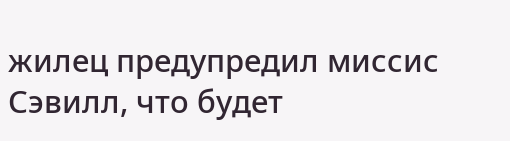жилец предупредил миссис Сэвилл, что будет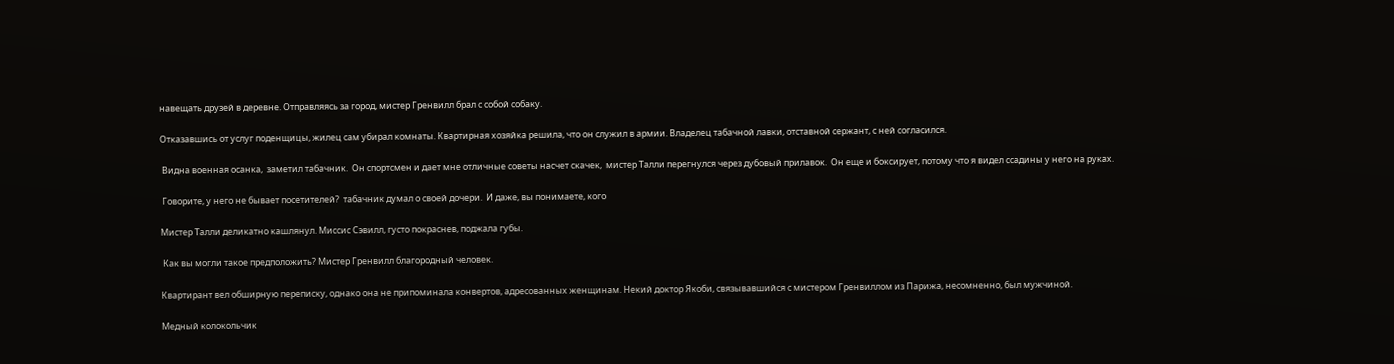навещать друзей в деревне. Отправляясь за город, мистер Гренвилл брал с собой собаку.

Отказавшись от услуг поденщицы, жилец сам убирал комнаты. Квартирная хозяйка решила, что он служил в армии. Владелец табачной лавки, отставной сержант, с ней согласился.

 Видна военная осанка,  заметил табачник.  Он спортсмен и дает мне отличные советы насчет скачек,  мистер Талли перегнулся через дубовый прилавок.  Он еще и боксирует, потому что я видел ссадины у него на руках.

 Говорите, у него не бывает посетителей?  табачник думал о своей дочери.  И даже, вы понимаете, кого

Мистер Талли деликатно кашлянул. Миссис Сэвилл, густо покраснев, поджала губы.

 Как вы могли такое предположить? Мистер Гренвилл благородный человек.

Квартирант вел обширную переписку, однако она не припоминала конвертов, адресованных женщинам. Некий доктор Якоби, связывавшийся с мистером Гренвиллом из Парижа, несомненно, был мужчиной.

Медный колокольчик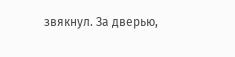звякнул. За дверью,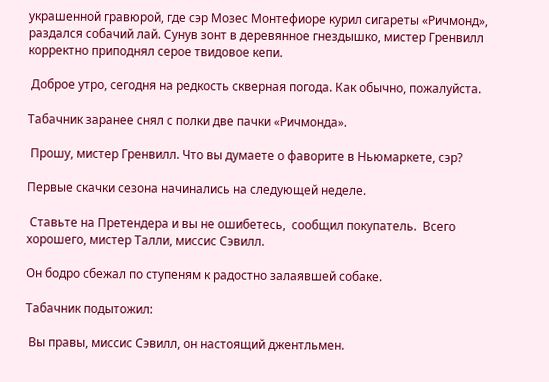украшенной гравюрой, где сэр Мозес Монтефиоре курил сигареты «Ричмонд», раздался собачий лай. Сунув зонт в деревянное гнездышко, мистер Гренвилл корректно приподнял серое твидовое кепи.

 Доброе утро, сегодня на редкость скверная погода. Как обычно, пожалуйста.

Табачник заранее снял с полки две пачки «Ричмонда».

 Прошу, мистер Гренвилл. Что вы думаете о фаворите в Ньюмаркете, сэр?

Первые скачки сезона начинались на следующей неделе.

 Ставьте на Претендера и вы не ошибетесь,  сообщил покупатель.  Всего хорошего, мистер Талли, миссис Сэвилл.

Он бодро сбежал по ступеням к радостно залаявшей собаке.

Табачник подытожил:

 Вы правы, миссис Сэвилл, он настоящий джентльмен.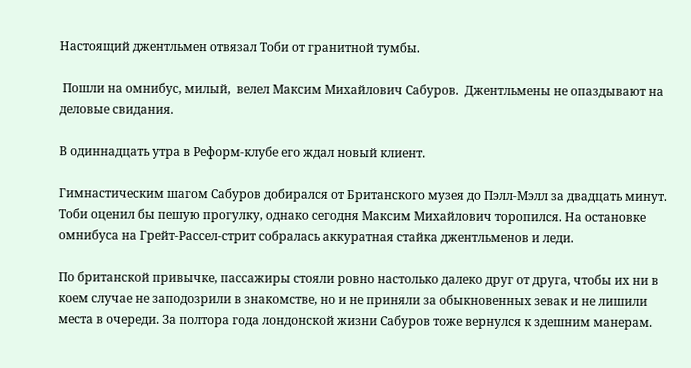Настоящий джентльмен отвязал Тоби от гранитной тумбы.

 Пошли на омнибус, милый,  велел Максим Михайлович Сабуров.  Джентльмены не опаздывают на деловые свидания.

В одиннадцать утра в Реформ-клубе его ждал новый клиент.

Гимнастическим шагом Сабуров добирался от Британского музея до Пэлл-Мэлл за двадцать минут. Тоби оценил бы пешую прогулку, однако сегодня Максим Михайлович торопился. На остановке омнибуса на Грейт-Рассел-стрит собралась аккуратная стайка джентльменов и леди.

По британской привычке, пассажиры стояли ровно настолько далеко друг от друга, чтобы их ни в коем случае не заподозрили в знакомстве, но и не приняли за обыкновенных зевак и не лишили места в очереди. За полтора года лондонской жизни Сабуров тоже вернулся к здешним манерам.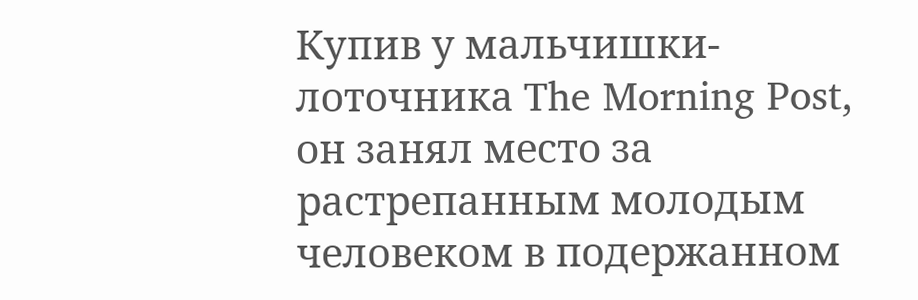Купив у мальчишки-лоточника The Morning Post, он занял место за растрепанным молодым человеком в подержанном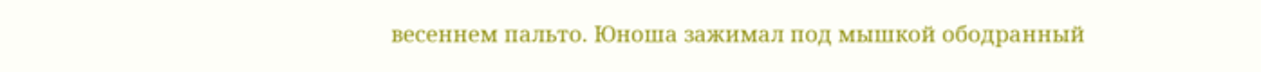весеннем пальто. Юноша зажимал под мышкой ободранный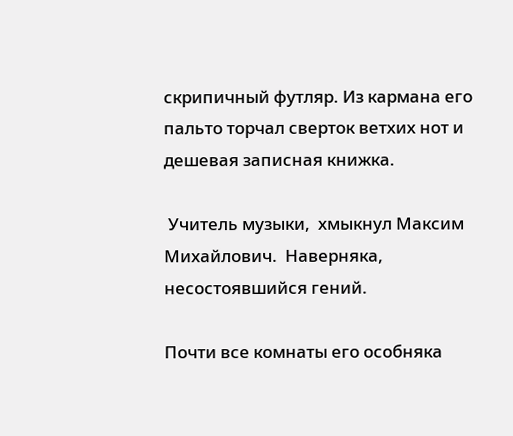скрипичный футляр. Из кармана его пальто торчал сверток ветхих нот и дешевая записная книжка.

 Учитель музыки,  хмыкнул Максим Михайлович.  Наверняка, несостоявшийся гений.

Почти все комнаты его особняка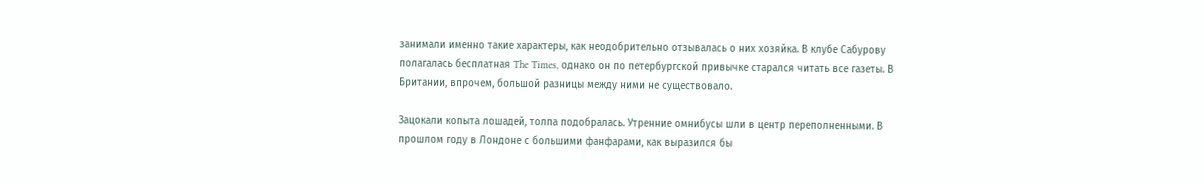занимали именно такие характеры, как неодобрительно отзывалась о них хозяйка. В клубе Сабурову полагалась бесплатная The Times, однако он по петербургской привычке старался читать все газеты. В Британии, впрочем, большой разницы между ними не существовало.

Зацокали копыта лошадей, толпа подобралась. Утренние омнибусы шли в центр переполненными. В прошлом году в Лондоне с большими фанфарами, как выразился бы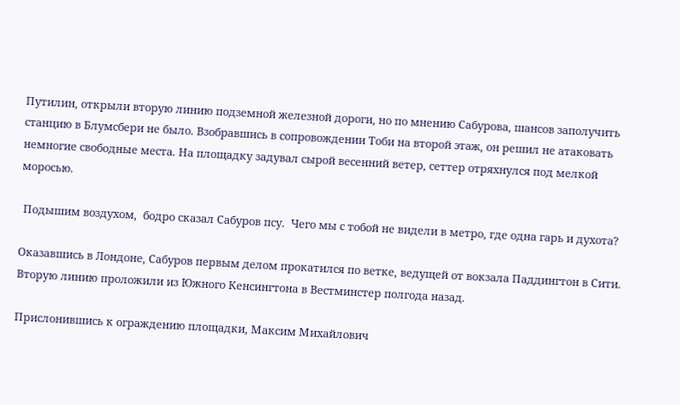Путилин, открыли вторую линию подземной железной дороги, но по мнению Сабурова, шансов заполучить станцию в Блумсбери не было. Взобравшись в сопровождении Тоби на второй этаж, он решил не атаковать немногие свободные места. На площадку задувал сырой весенний ветер, сеттер отряхнулся под мелкой моросью.

 Подышим воздухом,  бодро сказал Сабуров псу.  Чего мы с тобой не видели в метро, где одна гарь и духота?

Оказавшись в Лондоне, Сабуров первым делом прокатился по ветке, ведущей от вокзала Паддингтон в Сити. Вторую линию проложили из Южного Кенсингтона в Вестминстер полгода назад.

Прислонившись к ограждению площадки, Максим Михайлович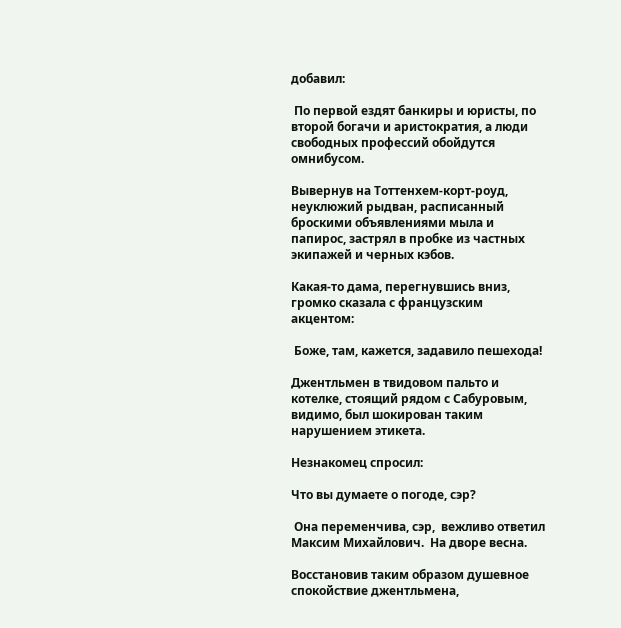добавил:

 По первой ездят банкиры и юристы, по второй богачи и аристократия, а люди свободных профессий обойдутся омнибусом.

Вывернув на Тоттенхем-корт-роуд, неуклюжий рыдван, расписанный броскими объявлениями мыла и папирос, застрял в пробке из частных экипажей и черных кэбов.

Какая-то дама, перегнувшись вниз, громко сказала с французским акцентом:

 Боже, там, кажется, задавило пешехода!

Джентльмен в твидовом пальто и котелке, стоящий рядом с Сабуровым, видимо, был шокирован таким нарушением этикета.

Незнакомец спросил:

Что вы думаете о погоде, сэр?

 Она переменчива, сэр,  вежливо ответил Максим Михайлович.  На дворе весна.

Восстановив таким образом душевное спокойствие джентльмена,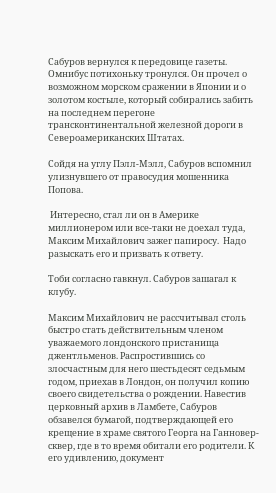Сабуров вернулся к передовице газеты. Омнибус потихоньку тронулся. Он прочел о возможном морском сражении в Японии и о золотом костыле, который собирались забить на последнем перегоне трансконтинентальной железной дороги в Североамериканских Штатах.

Сойдя на углу Пэлл-Мэлл, Сабуров вспомнил улизнувшего от правосудия мошенника Попова.

 Интересно, стал ли он в Америке миллионером или все-таки не доехал туда,  Максим Михайлович зажег папиросу.  Надо разыскать его и призвать к ответу.

Тоби согласно гавкнул. Сабуров зашагал к клубу.

Максим Михайлович не рассчитывал столь быстро стать действительным членом уважаемого лондонского пристанища джентльменов. Распростившись со злосчастным для него шестьдесят седьмым годом, приехав в Лондон, он получил копию своего свидетельства о рождении. Навестив церковный архив в Ламбете, Сабуров обзавелся бумагой, подтверждающей его крещение в храме святого Георга на Ганновер-сквер, где в то время обитали его родители. К его удивлению, документ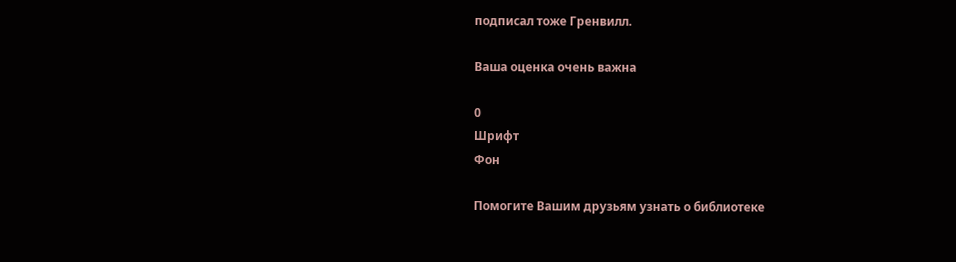подписал тоже Гренвилл.

Ваша оценка очень важна

0
Шрифт
Фон

Помогите Вашим друзьям узнать о библиотеке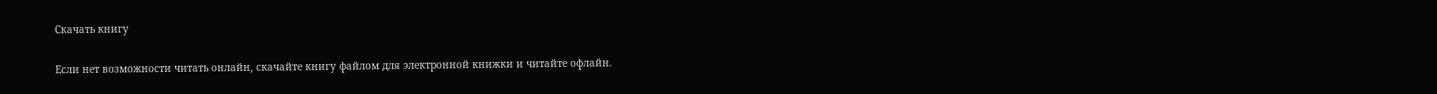Скачать книгу

Если нет возможности читать онлайн, скачайте книгу файлом для электронной книжки и читайте офлайн.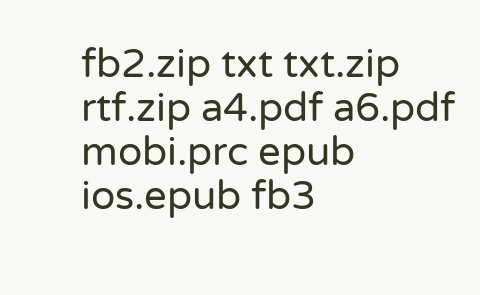fb2.zip txt txt.zip rtf.zip a4.pdf a6.pdf mobi.prc epub ios.epub fb3